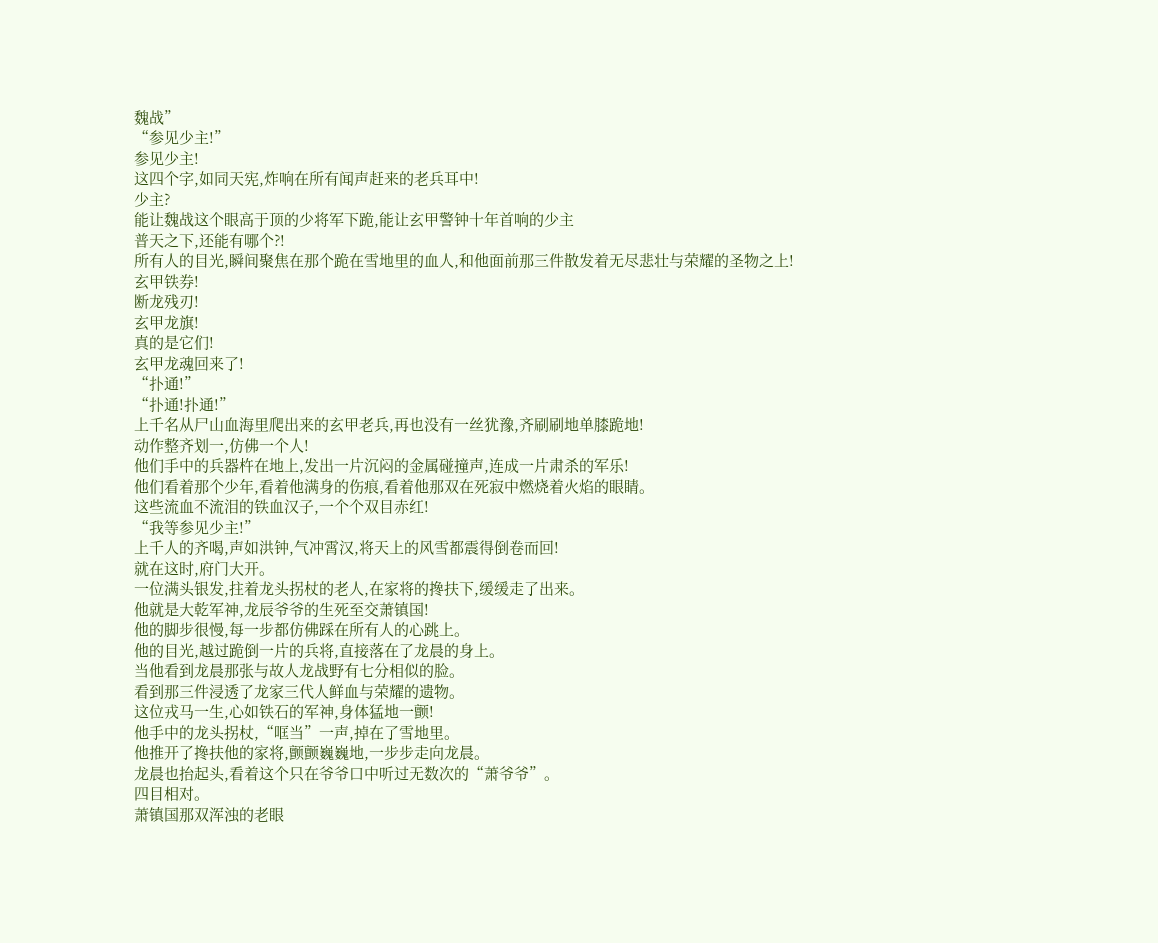魏战”
“参见少主!”
参见少主!
这四个字,如同天宪,炸响在所有闻声赶来的老兵耳中!
少主?
能让魏战这个眼高于顶的少将军下跪,能让玄甲警钟十年首响的少主
普天之下,还能有哪个?!
所有人的目光,瞬间聚焦在那个跪在雪地里的血人,和他面前那三件散发着无尽悲壮与荣耀的圣物之上!
玄甲铁券!
断龙残刃!
玄甲龙旗!
真的是它们!
玄甲龙魂回来了!
“扑通!”
“扑通!扑通!”
上千名从尸山血海里爬出来的玄甲老兵,再也没有一丝犹豫,齐刷刷地单膝跪地!
动作整齐划一,仿佛一个人!
他们手中的兵器杵在地上,发出一片沉闷的金属碰撞声,连成一片肃杀的军乐!
他们看着那个少年,看着他满身的伤痕,看着他那双在死寂中燃烧着火焰的眼睛。
这些流血不流泪的铁血汉子,一个个双目赤红!
“我等参见少主!”
上千人的齐喝,声如洪钟,气冲霄汉,将天上的风雪都震得倒卷而回!
就在这时,府门大开。
一位满头银发,拄着龙头拐杖的老人,在家将的搀扶下,缓缓走了出来。
他就是大乾军神,龙辰爷爷的生死至交萧镇国!
他的脚步很慢,每一步都仿佛踩在所有人的心跳上。
他的目光,越过跪倒一片的兵将,直接落在了龙晨的身上。
当他看到龙晨那张与故人龙战野有七分相似的脸。
看到那三件浸透了龙家三代人鲜血与荣耀的遗物。
这位戎马一生,心如铁石的军神,身体猛地一颤!
他手中的龙头拐杖,“哐当”一声,掉在了雪地里。
他推开了搀扶他的家将,颤颤巍巍地,一步步走向龙晨。
龙晨也抬起头,看着这个只在爷爷口中听过无数次的“萧爷爷”。
四目相对。
萧镇国那双浑浊的老眼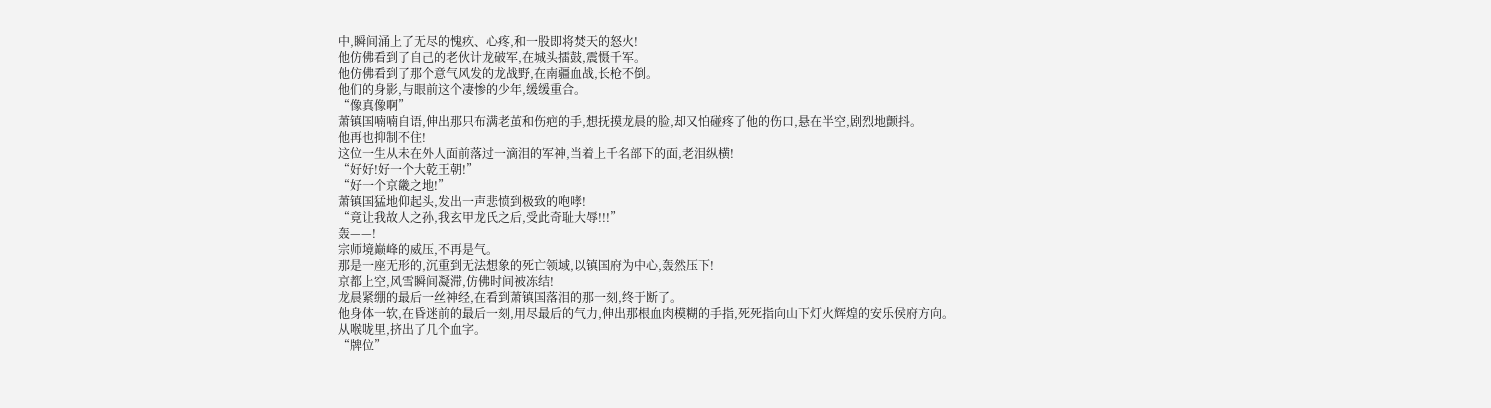中,瞬间涌上了无尽的愧疚、心疼,和一股即将焚天的怒火!
他仿佛看到了自己的老伙计龙破军,在城头擂鼓,震慑千军。
他仿佛看到了那个意气风发的龙战野,在南疆血战,长枪不倒。
他们的身影,与眼前这个凄惨的少年,缓缓重合。
“像真像啊”
萧镇国喃喃自语,伸出那只布满老茧和伤疤的手,想抚摸龙晨的脸,却又怕碰疼了他的伤口,悬在半空,剧烈地颤抖。
他再也抑制不住!
这位一生从未在外人面前落过一滴泪的军神,当着上千名部下的面,老泪纵横!
“好好!好一个大乾王朝!”
“好一个京畿之地!”
萧镇国猛地仰起头,发出一声悲愤到极致的咆哮!
“竟让我故人之孙,我玄甲龙氏之后,受此奇耻大辱!!!”
轰——!
宗师境巅峰的威压,不再是气。
那是一座无形的,沉重到无法想象的死亡领域,以镇国府为中心,轰然压下!
京都上空,风雪瞬间凝滞,仿佛时间被冻结!
龙晨紧绷的最后一丝神经,在看到萧镇国落泪的那一刻,终于断了。
他身体一软,在昏迷前的最后一刻,用尽最后的气力,伸出那根血肉模糊的手指,死死指向山下灯火辉煌的安乐侯府方向。
从喉咙里,挤出了几个血字。
“牌位”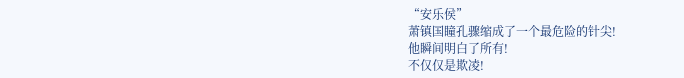“安乐侯”
萧镇国瞳孔骤缩成了一个最危险的针尖!
他瞬间明白了所有!
不仅仅是欺凌!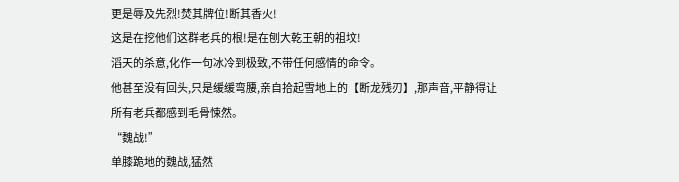更是辱及先烈!焚其牌位!断其香火!
这是在挖他们这群老兵的根!是在刨大乾王朝的祖坟!
滔天的杀意,化作一句冰冷到极致,不带任何感情的命令。
他甚至没有回头,只是缓缓弯腰,亲自拾起雪地上的【断龙残刃】,那声音,平静得让所有老兵都感到毛骨悚然。
“魏战!”
单膝跪地的魏战,猛然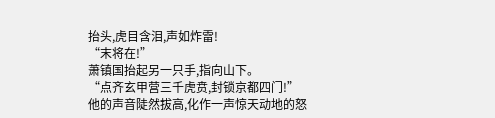抬头,虎目含泪,声如炸雷!
“末将在!”
萧镇国抬起另一只手,指向山下。
“点齐玄甲营三千虎贲,封锁京都四门!”
他的声音陡然拔高,化作一声惊天动地的怒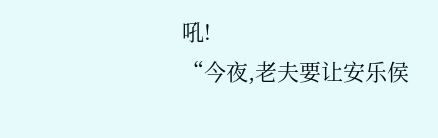吼!
“今夜,老夫要让安乐侯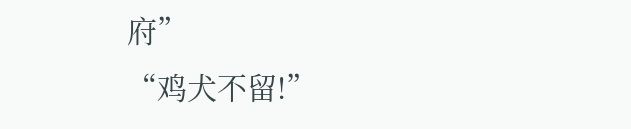府”
“鸡犬不留!”